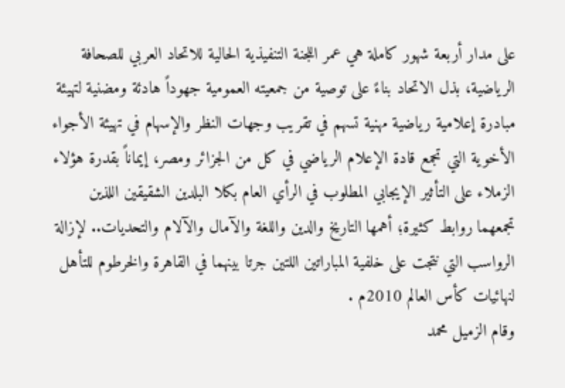على مدار أربعة شهور كاملة هي عمر اللجنة التنفيذية الحالية للاتحاد العربي للصحافة الرياضية، بذل الاتحاد بناءً على توصية من جمعيته العمومية جهوداً هادئة ومضنية لتهيئة مبادرة إعلامية رياضية مهنية تسهم في تقريب وجهات النظر والإسهام في تهيئة الأجواء الأخوية التي تجمع قادة الإعلام الرياضي في كل من الجزائر ومصر، إيماناً بقدرة هؤلاء الزملاء على التأثير الإيجابي المطلوب في الرأي العام بكلا البلدين الشقيقين اللذين تجمعهما روابط كثيرة؛ أهمها التاريخ والدين واللغة والآمال والآلام والتحديات.. لإزالة الرواسب التي نتجت على خلفية المباراتين اللتين جرتا بينهما في القاهرة والخرطوم للتأهل لنهائيات كأس العالم 2010م .
وقام الزميل محمد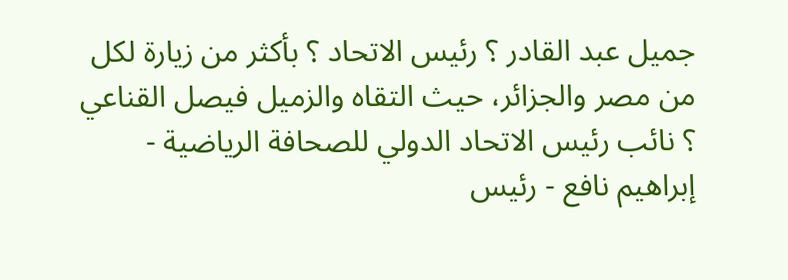جميل عبد القادر ؟ رئيس الاتحاد ؟ بأكثر من زيارة لكل من مصر والجزائر، حيث التقاه والزميل فيصل القناعي ؟ نائب رئيس الاتحاد الدولي للصحافة الرياضية - إبراهيم نافع - رئيس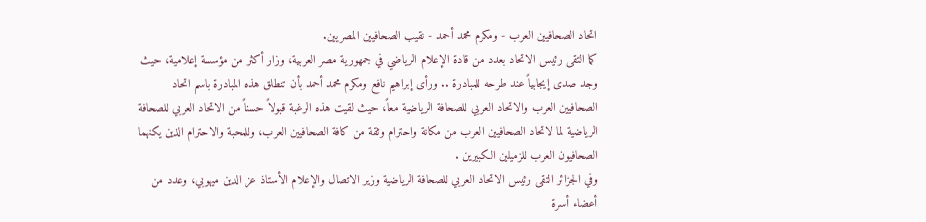اتحاد الصحافيين العرب - ومكرم محمد أحمد - نقيب الصحافيين المصريين.
كما التقى رئيس الاتحاد بعدد من قادة الإعلام الرياضي في جمهورية مصر العربية، وزار أكثر من مؤسسة إعلامية، حيث وجد صدى إيجابياً عند طرحه للمبادرة .. ورأى إبراهيم نافع ومكرم محمد أحمد بأن تنطلق هذه المبادرة باسم اتحاد الصحافيين العرب والاتحاد العربي للصحافة الرياضية معاً، حيث لقيت هذه الرغبة قبولاً حسناً من الاتحاد العربي للصحافة الرياضية لما لاتحاد الصحافيين العرب من مكانة واحترام وثقة من كافة الصحافيين العرب، وللمحبة والاحترام الذين يكنهما الصحافيون العرب للزميلين الكبيرين .
وفي الجزائر التقى رئيس الاتحاد العربي للصحافة الرياضية وزير الاتصال والإعلام الأستاذ عز الدين ميهوبي، وعدد من أعضاء أسرة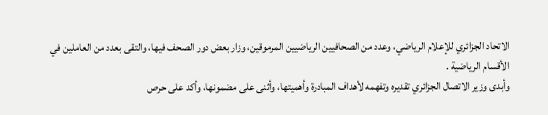الاتحاد الجزائري للإعلام الرياضي، وعدد من الصحافيين الرياضيين المرموقين، وزار بعض دور الصحف فيها، والتقى بعدد من العاملين في الأقسام الرياضية .
وأبدى وزير الاتصال الجزائري تقديره وتفهمه لأهداف المبادرة وأهميتها، وأثنى على مضمونها، وأكد على حرص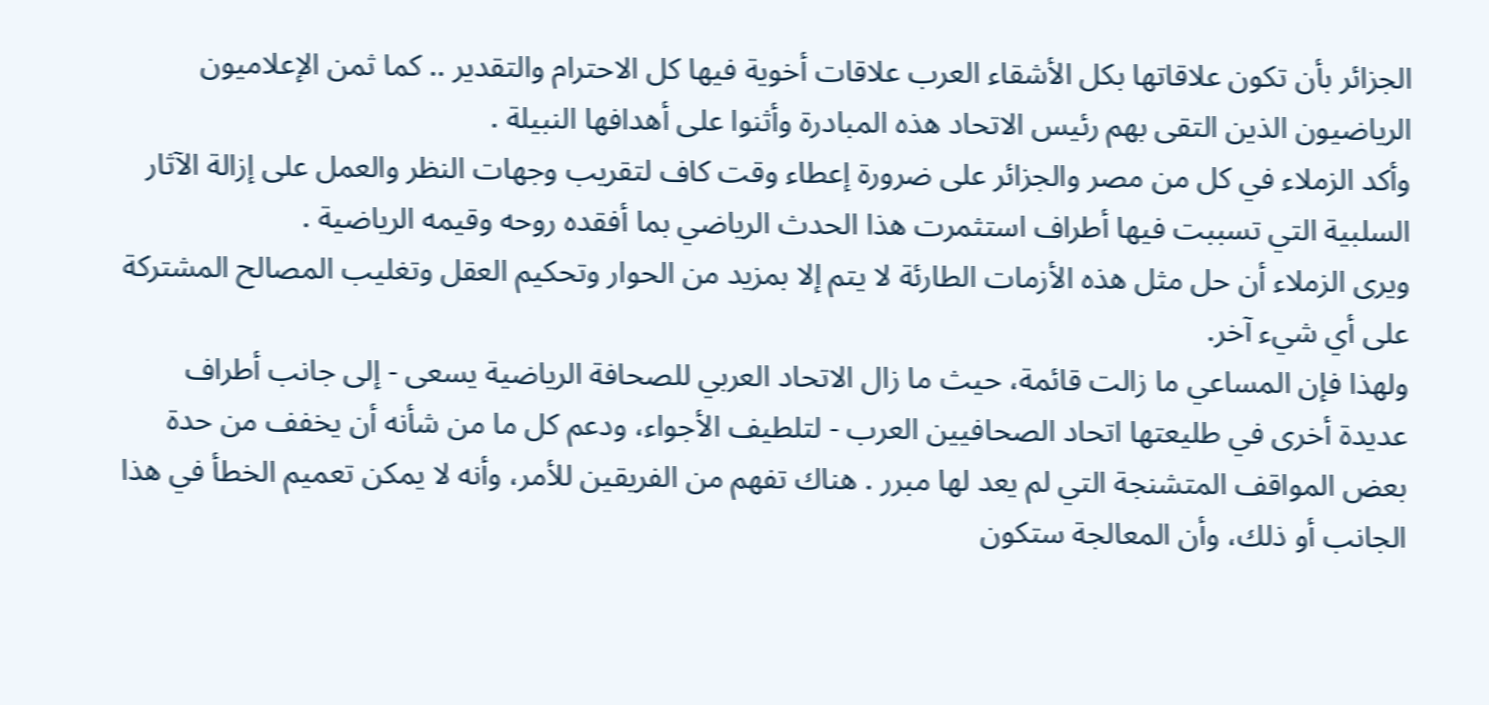الجزائر بأن تكون علاقاتها بكل الأشقاء العرب علاقات أخوية فيها كل الاحترام والتقدير .. كما ثمن الإعلاميون الرياضيون الذين التقى بهم رئيس الاتحاد هذه المبادرة وأثنوا على أهدافها النبيلة .
وأكد الزملاء في كل من مصر والجزائر على ضرورة إعطاء وقت كاف لتقريب وجهات النظر والعمل على إزالة الآثار السلبية التي تسببت فيها أطراف استثمرت هذا الحدث الرياضي بما أفقده روحه وقيمه الرياضية .
ويرى الزملاء أن حل مثل هذه الأزمات الطارئة لا يتم إلا بمزيد من الحوار وتحكيم العقل وتغليب المصالح المشتركة على أي شيء آخر.
ولهذا فإن المساعي ما زالت قائمة، حيث ما زال الاتحاد العربي للصحافة الرياضية يسعى - إلى جانب أطراف عديدة أخرى في طليعتها اتحاد الصحافيين العرب - لتلطيف الأجواء، ودعم كل ما من شأنه أن يخفف من حدة بعض المواقف المتشنجة التي لم يعد لها مبرر . هناك تفهم من الفريقين للأمر، وأنه لا يمكن تعميم الخطأ في هذا الجانب أو ذلك، وأن المعالجة ستكون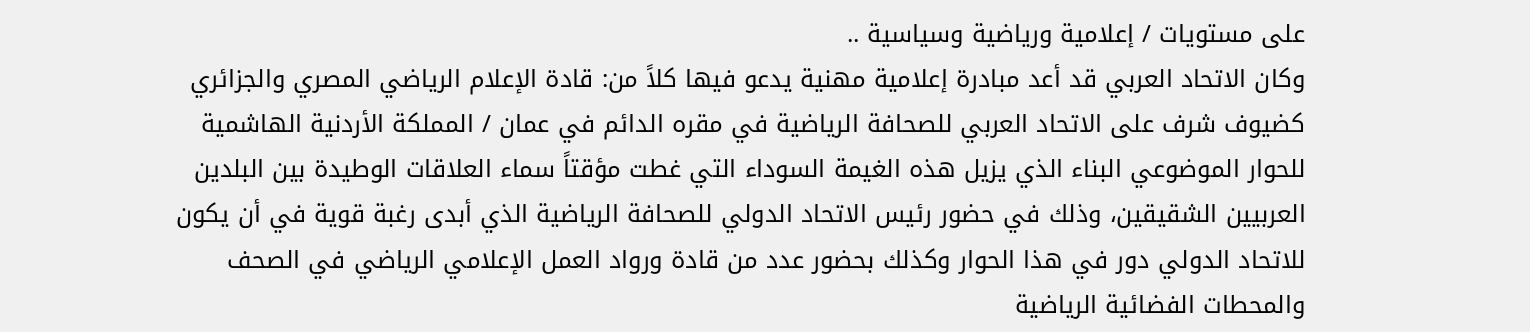على مستويات / إعلامية ورياضية وسياسية ..
وكان الاتحاد العربي قد أعد مبادرة إعلامية مهنية يدعو فيها كلاً من: قادة الإعلام الرياضي المصري والجزائري كضيوف شرف على الاتحاد العربي للصحافة الرياضية في مقره الدائم في عمان / المملكة الأردنية الهاشمية للحوار الموضوعي البناء الذي يزيل هذه الغيمة السوداء التي غطت مؤقتاً سماء العلاقات الوطيدة بين البلدين العربيين الشقيقين، وذلك في حضور رئيس الاتحاد الدولي للصحافة الرياضية الذي أبدى رغبة قوية في أن يكون للاتحاد الدولي دور في هذا الحوار وكذلك بحضور عدد من قادة ورواد العمل الإعلامي الرياضي في الصحف والمحطات الفضائية الرياضية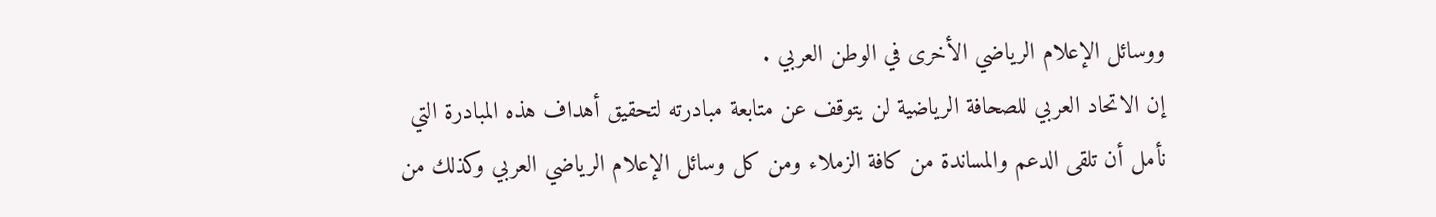ووسائل الإعلام الرياضي الأخرى في الوطن العربي .
إن الاتحاد العربي للصحافة الرياضية لن يتوقف عن متابعة مبادرته لتحقيق أهداف هذه المبادرة التي نأمل أن تلقى الدعم والمساندة من كافة الزملاء ومن كل وسائل الإعلام الرياضي العربي وكذلك من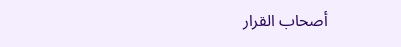أصحاب القرار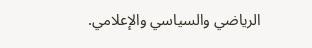الرياضي والسياسي والإعلامي.